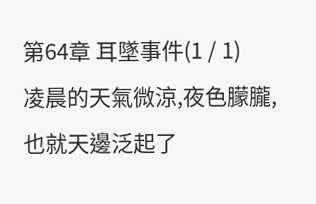第64章 耳墜事件(1 / 1)
凌晨的天氣微涼,夜色朦朧,也就天邊泛起了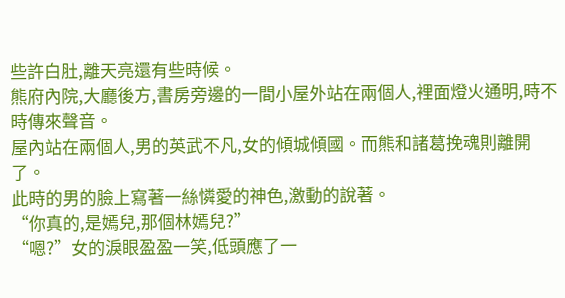些許白肚,離天亮還有些時候。
熊府內院,大廳後方,書房旁邊的一間小屋外站在兩個人,裡面燈火通明,時不時傳來聲音。
屋內站在兩個人,男的英武不凡,女的傾城傾國。而熊和諸葛挽魂則離開了。
此時的男的臉上寫著一絲憐愛的神色,激動的說著。
“你真的,是嫣兒,那個林嫣兒?”
“嗯?”女的淚眼盈盈一笑,低頭應了一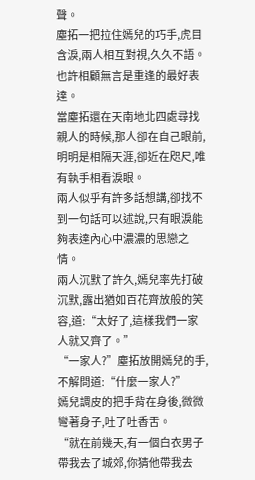聲。
塵拓一把拉住嫣兒的巧手,虎目含淚,兩人相互對視,久久不語。
也許相顧無言是重逢的最好表達。
當塵拓還在天南地北四處尋找親人的時候,那人卻在自己眼前,明明是相隔天涯,卻近在咫尺,唯有執手相看淚眼。
兩人似乎有許多話想講,卻找不到一句話可以述說,只有眼淚能夠表達內心中濃濃的思戀之情。
兩人沉默了許久,嫣兒率先打破沉默,露出猶如百花齊放般的笑容,道:“太好了,這樣我們一家人就又齊了。”
“一家人?”塵拓放開嫣兒的手,不解問道:“什麼一家人?”
嫣兒調皮的把手背在身後,微微彎著身子,吐了吐香舌。
“就在前幾天,有一個白衣男子帶我去了城郊,你猜他帶我去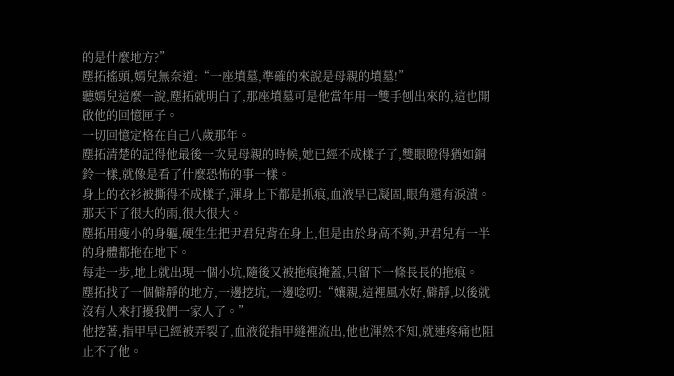的是什麼地方?”
塵拓搖頭,嫣兒無奈道:“一座墳墓,準確的來說是母親的墳墓!”
聽嫣兒這麼一說,塵拓就明白了,那座墳墓可是他當年用一雙手刨出來的,這也開啟他的回憶匣子。
一切回憶定格在自己八歲那年。
塵拓清楚的記得他最後一次見母親的時候,她已經不成樣子了,雙眼瞪得猶如銅鈴一樣,就像是看了什麼恐怖的事一樣。
身上的衣衫被撕得不成樣子,渾身上下都是抓痕,血液早已凝固,眼角還有淚漬。
那天下了很大的雨,很大很大。
塵拓用瘦小的身軀,硬生生把尹君兒背在身上,但是由於身高不夠,尹君兒有一半的身體都拖在地下。
每走一步,地上就出現一個小坑,隨後又被拖痕掩蓋,只留下一條長長的拖痕。
塵拓找了一個僻靜的地方,一邊挖坑,一邊唸叨:“孃親,這裡風水好,僻靜,以後就沒有人來打擾我們一家人了。”
他挖著,指甲早已經被弄裂了,血液從指甲縫裡流出,他也渾然不知,就連疼痛也阻止不了他。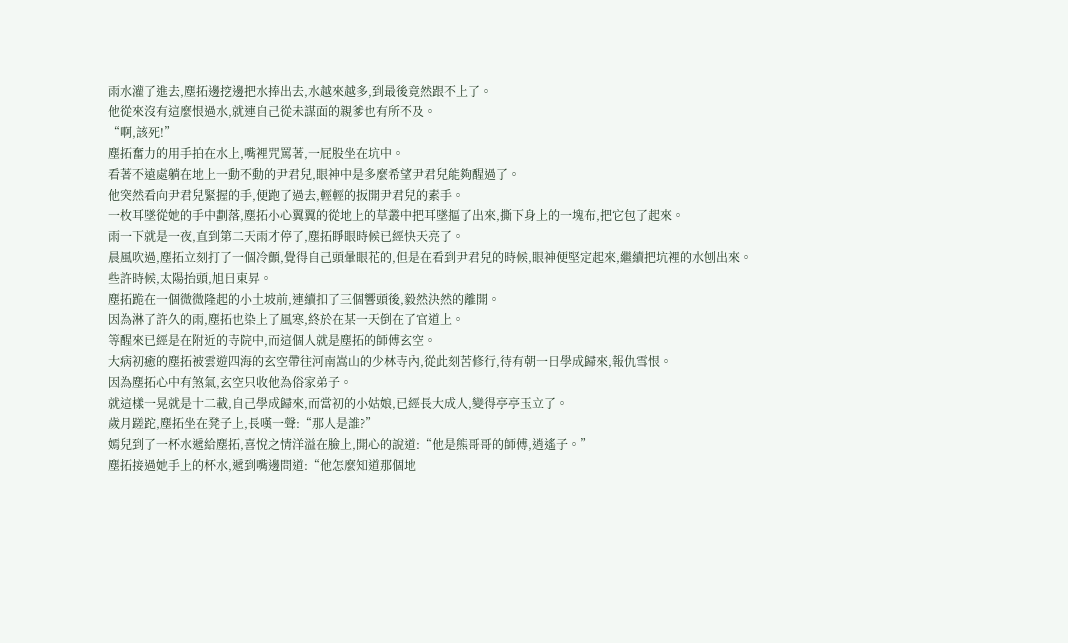雨水灌了進去,塵拓邊挖邊把水捧出去,水越來越多,到最後竟然跟不上了。
他從來沒有這麼恨過水,就連自己從未謀面的親爹也有所不及。
“啊,該死!”
塵拓奮力的用手拍在水上,嘴裡咒罵著,一屁股坐在坑中。
看著不遠處躺在地上一動不動的尹君兒,眼神中是多麼希望尹君兒能夠醒過了。
他突然看向尹君兒緊握的手,便跑了過去,輕輕的扳開尹君兒的素手。
一枚耳墜從她的手中劃落,塵拓小心翼翼的從地上的草叢中把耳墜摳了出來,撕下身上的一塊布,把它包了起來。
雨一下就是一夜,直到第二天雨才停了,塵拓睜眼時候已經快天亮了。
晨風吹過,塵拓立刻打了一個冷顫,覺得自己頭暈眼花的,但是在看到尹君兒的時候,眼神便堅定起來,繼續把坑裡的水刨出來。
些許時候,太陽抬頭,旭日東昇。
塵拓跪在一個微微隆起的小土坡前,連續扣了三個響頭後,毅然決然的離開。
因為淋了許久的雨,塵拓也染上了風寒,終於在某一天倒在了官道上。
等醒來已經是在附近的寺院中,而這個人就是塵拓的師傅玄空。
大病初癒的塵拓被雲遊四海的玄空帶往河南嵩山的少林寺內,從此刻苦修行,待有朝一日學成歸來,報仇雪恨。
因為塵拓心中有煞氣,玄空只收他為俗家弟子。
就這樣一晃就是十二載,自己學成歸來,而當初的小姑娘,已經長大成人,變得亭亭玉立了。
歲月蹉跎,塵拓坐在凳子上,長嘆一聲:“那人是誰?”
嫣兒到了一杯水遞給塵拓,喜悅之情洋溢在臉上,開心的說道:“他是熊哥哥的師傅,逍遙子。”
塵拓接過她手上的杯水,遞到嘴邊問道:“他怎麼知道那個地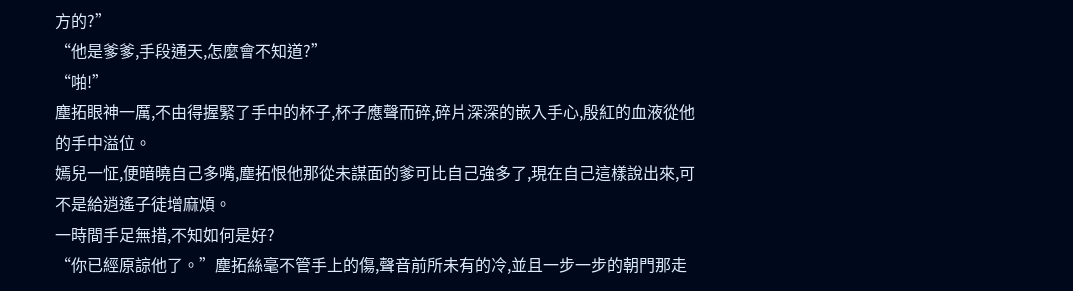方的?”
“他是爹爹,手段通天,怎麼會不知道?”
“啪!”
塵拓眼神一厲,不由得握緊了手中的杯子,杯子應聲而碎,碎片深深的嵌入手心,殷紅的血液從他的手中溢位。
嫣兒一怔,便暗曉自己多嘴,塵拓恨他那從未謀面的爹可比自己強多了,現在自己這樣說出來,可不是給逍遙子徒增麻煩。
一時間手足無措,不知如何是好?
“你已經原諒他了。”塵拓絲毫不管手上的傷,聲音前所未有的冷,並且一步一步的朝門那走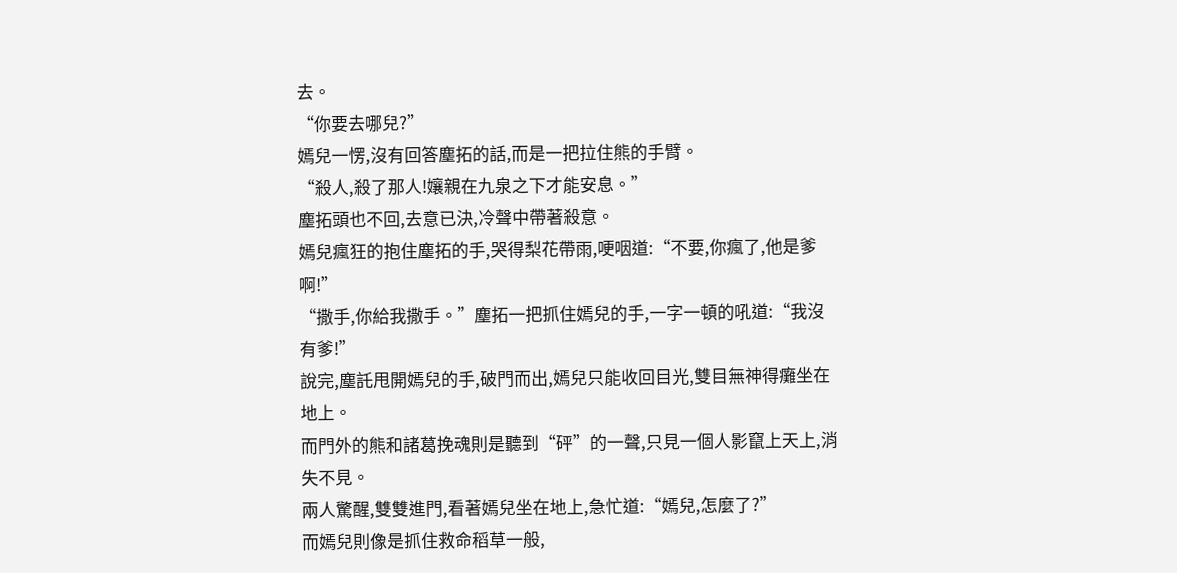去。
“你要去哪兒?”
嫣兒一愣,沒有回答塵拓的話,而是一把拉住熊的手臂。
“殺人,殺了那人!孃親在九泉之下才能安息。”
塵拓頭也不回,去意已決,冷聲中帶著殺意。
嫣兒瘋狂的抱住塵拓的手,哭得梨花帶雨,哽咽道:“不要,你瘋了,他是爹啊!”
“撒手,你給我撒手。”塵拓一把抓住嫣兒的手,一字一頓的吼道:“我沒有爹!”
說完,塵託甩開嫣兒的手,破門而出,嫣兒只能收回目光,雙目無神得癱坐在地上。
而門外的熊和諸葛挽魂則是聽到“砰”的一聲,只見一個人影竄上天上,消失不見。
兩人驚醒,雙雙進門,看著嫣兒坐在地上,急忙道:“嫣兒,怎麼了?”
而嫣兒則像是抓住救命稻草一般,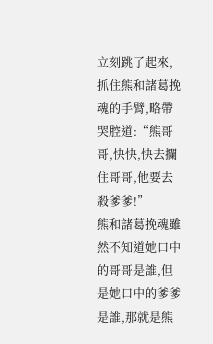立刻跳了起來,抓住熊和諸葛挽魂的手臂,略帶哭腔道:“熊哥哥,快快,快去攔住哥哥,他要去殺爹爹!”
熊和諸葛挽魂雖然不知道她口中的哥哥是誰,但是她口中的爹爹是誰,那就是熊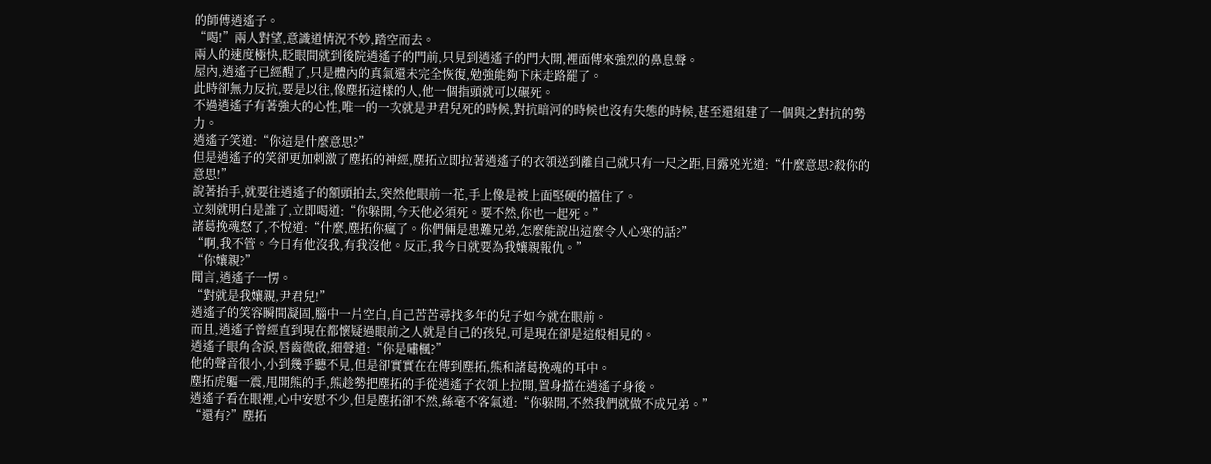的師傅逍遙子。
“喝!”兩人對望,意識道情況不妙,踏空而去。
兩人的速度極快,眨眼間就到後院逍遙子的門前,只見到逍遙子的門大開,裡面傳來強烈的鼻息聲。
屋內,逍遙子已經醒了,只是體內的真氣還未完全恢復,勉強能夠下床走路罷了。
此時卻無力反抗,要是以往,像塵拓這樣的人,他一個指頭就可以碾死。
不過逍遙子有著強大的心性,唯一的一次就是尹君兒死的時候,對抗暗河的時候也沒有失態的時候,甚至還組建了一個與之對抗的勢力。
逍遙子笑道:“你這是什麼意思?”
但是逍遙子的笑卻更加刺激了塵拓的神經,塵拓立即拉著逍遙子的衣領送到離自己就只有一尺之距,目露兇光道:“什麼意思?殺你的意思!”
說著抬手,就要往逍遙子的額頭拍去,突然他眼前一花,手上像是被上面堅硬的擋住了。
立刻就明白是誰了,立即喝道:“你躲開,今天他必須死。要不然,你也一起死。”
諸葛挽魂怒了,不悅道:“什麼,塵拓你瘋了。你們倆是患難兄弟,怎麼能說出這麼令人心寒的話?”
“啊,我不管。今日有他沒我,有我沒他。反正,我今日就要為我孃親報仇。”
“你孃親?”
聞言,逍遙子一愣。
“對就是我孃親,尹君兒!”
逍遙子的笑容瞬間凝固,腦中一片空白,自己苦苦尋找多年的兒子如今就在眼前。
而且,逍遙子曾經直到現在都懷疑過眼前之人就是自己的孩兒,可是現在卻是這般相見的。
逍遙子眼角含淚,唇齒微啟,細聲道:“你是嘯楓?”
他的聲音很小,小到幾乎聽不見,但是卻實實在在傳到塵拓,熊和諸葛挽魂的耳中。
塵拓虎軀一震,甩開熊的手,熊趁勢把塵拓的手從逍遙子衣領上拉開,置身擋在逍遙子身後。
逍遙子看在眼裡,心中安慰不少,但是塵拓卻不然,絲毫不客氣道:“你躲開,不然我們就做不成兄弟。”
“還有?”塵拓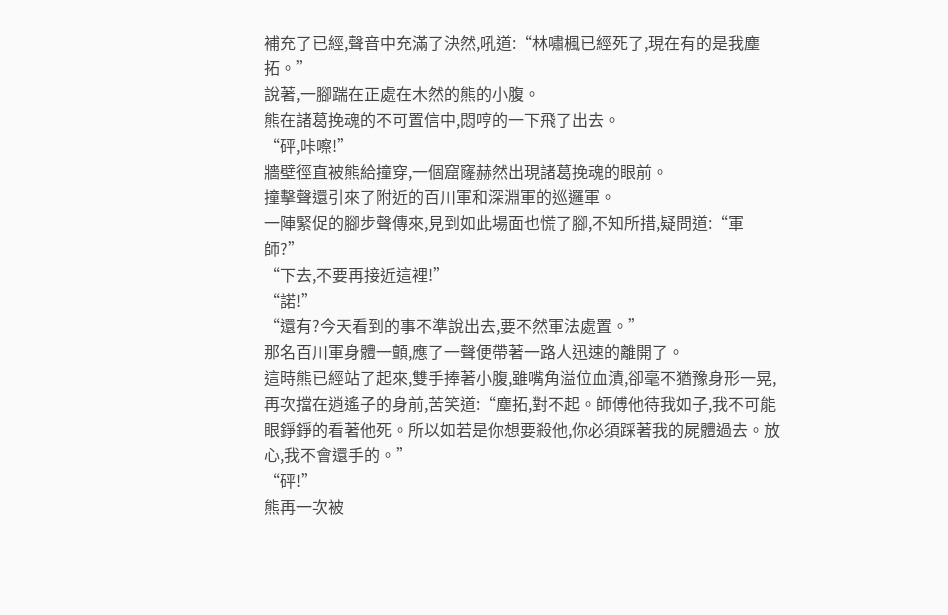補充了已經,聲音中充滿了決然,吼道:“林嘯楓已經死了,現在有的是我塵拓。”
說著,一腳踹在正處在木然的熊的小腹。
熊在諸葛挽魂的不可置信中,悶哼的一下飛了出去。
“砰,咔嚓!”
牆壁徑直被熊給撞穿,一個窟窿赫然出現諸葛挽魂的眼前。
撞擊聲還引來了附近的百川軍和深淵軍的巡邏軍。
一陣緊促的腳步聲傳來,見到如此場面也慌了腳,不知所措,疑問道:“軍師?”
“下去,不要再接近這裡!”
“諾!”
“還有?今天看到的事不準說出去,要不然軍法處置。”
那名百川軍身體一顫,應了一聲便帶著一路人迅速的離開了。
這時熊已經站了起來,雙手捧著小腹,雖嘴角溢位血漬,卻毫不猶豫身形一晃,再次擋在逍遙子的身前,苦笑道:“塵拓,對不起。師傅他待我如子,我不可能眼錚錚的看著他死。所以如若是你想要殺他,你必須踩著我的屍體過去。放心,我不會還手的。”
“砰!”
熊再一次被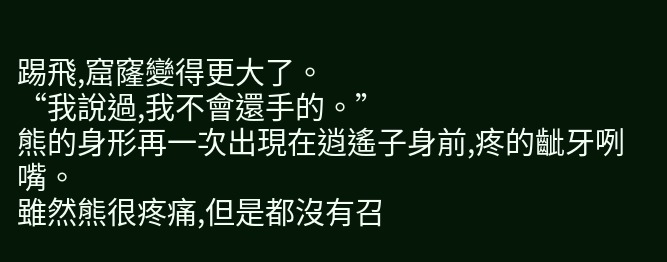踢飛,窟窿變得更大了。
“我說過,我不會還手的。”
熊的身形再一次出現在逍遙子身前,疼的齜牙咧嘴。
雖然熊很疼痛,但是都沒有召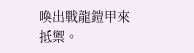喚出戰龍鎧甲來抵禦。